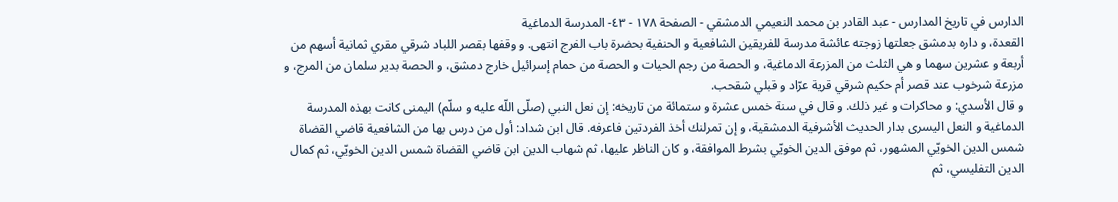الدارس في تاريخ المدارس - عبد القادر بن محمد النعيمي الدمشقي - الصفحة ١٧٨ - ٤٣- المدرسة الدماغية
القعدة، و داره بدمشق جعلتها زوجته عائشة مدرسة للفريقين الشافعية و الحنفية بحضرة باب الفرج انتهى. و وقفها بقصر اللباد شرقي مقري ثمانية أسهم من أربعة و عشرين سهما و هي الثلث من المزرعة الدماغية، و الحصة من رجم الحيات و الحصة من حمام إسرائيل خارج دمشق، و الحصة بدير سلمان من المرج، و مزرعة شرخوب عند قصر أم حكيم شرقي قرية عرّاد و قبلي شقحب.
و قال الأسدي: و محاكرات و غير ذلك. و قال في سنة خمس عشرة و ستمائة من تاريخه: إن نعل النبي (صلّى اللّه عليه و سلّم) اليمنى كانت بهذه المدرسة الدماغية و النعل اليسرى بدار الحديث الأشرفية الدمشقية، و إن تمرلنك أخذ الفردتين فاعرفه. قال ابن شداد: أول من درس بها من الشافعية قاضي القضاة شمس الدين الخويّي المشهور، ثم موفق الدين الخويّي بشرط الموافقة، و كان الناظر عليها، ثم شهاب الدين ابن قاضي القضاة شمس الدين الخويّي، ثم كمال الدين التفليسي، ثم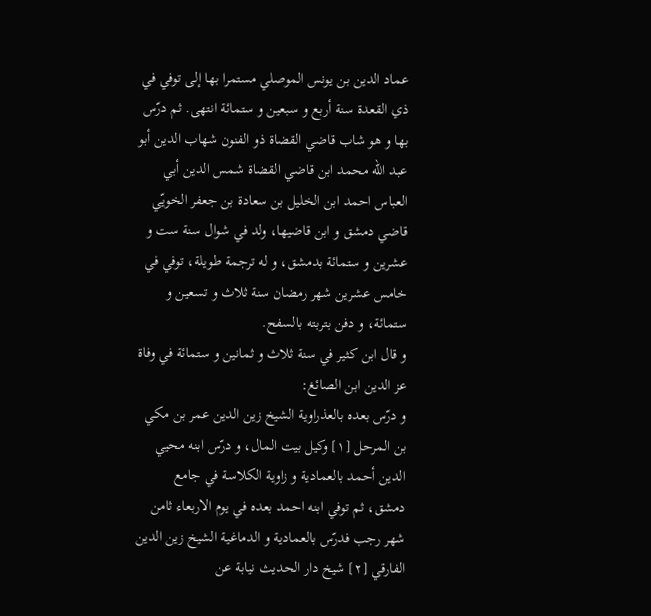عماد الدين بن يونس الموصلي مستمرا بها إلى توفي في ذي القعدة سنة أربع و سبعين و ستمائة انتهى. ثم درّس بها و هو شاب قاضي القضاة ذو الفنون شهاب الدين أبو عبد اللّه محمد ابن قاضي القضاة شمس الدين أبي العباس احمد ابن الخليل بن سعادة بن جعفر الخويّي قاضي دمشق و ابن قاضيها، ولد في شوال سنة ست و عشرين و ستمائة بدمشق، و له ترجمة طويلة، توفي في خامس عشرين شهر رمضان سنة ثلاث و تسعين و ستمائة، و دفن بتربته بالسفح.
و قال ابن كثير في سنة ثلاث و ثمانين و ستمائة في وفاة عز الدين ابن الصائغ:
و درّس بعده بالعذراوية الشيخ زين الدين عمر بن مكي بن المرحل [١] وكيل بيت المال، و درّس ابنه محيي الدين أحمد بالعمادية و زاوية الكلاسة في جامع دمشق، ثم توفي ابنه احمد بعده في يوم الاربعاء ثامن شهر رجب فدرّس بالعمادية و الدماغية الشيخ زين الدين الفارقي [٢] شيخ دار الحديث نيابة عن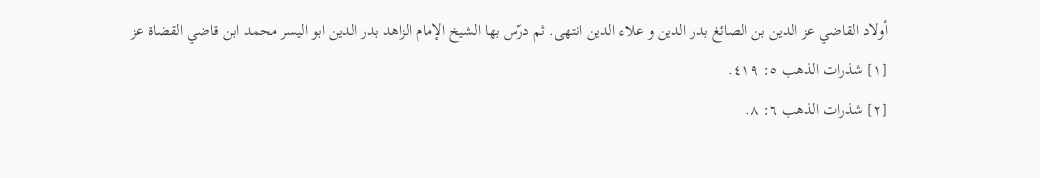أولاد القاضي عز الدين بن الصائغ بدر الدين و علاء الدين انتهى. ثم درّس بها الشيخ الإمام الزاهد بدر الدين ابو اليسر محمد ابن قاضي القضاة عز
[١] شذرات الذهب ٥: ٤١٩.
[٢] شذرات الذهب ٦: ٨.